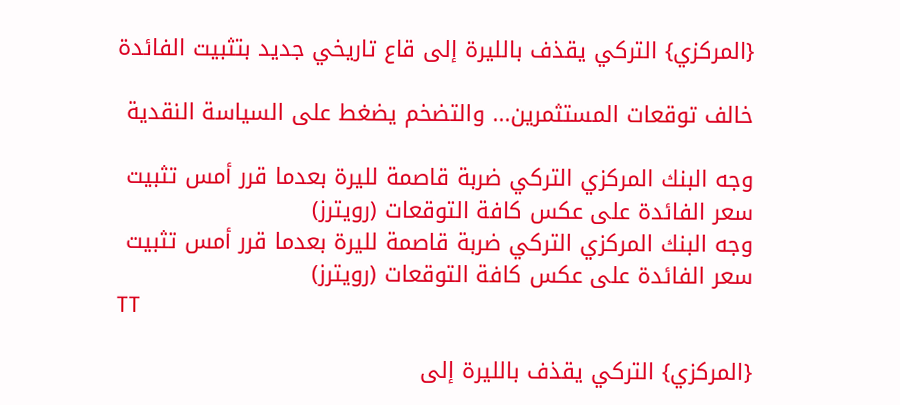{المركزي} التركي يقذف بالليرة إلى قاع تاريخي جديد بتثبيت الفائدة

خالف توقعات المستثمرين... والتضخم يضغط على السياسة النقدية

وجه البنك المركزي التركي ضربة قاصمة لليرة بعدما قرر أمس تثبيت سعر الفائدة على عكس كافة التوقعات (رويترز)
وجه البنك المركزي التركي ضربة قاصمة لليرة بعدما قرر أمس تثبيت سعر الفائدة على عكس كافة التوقعات (رويترز)
TT

{المركزي} التركي يقذف بالليرة إلى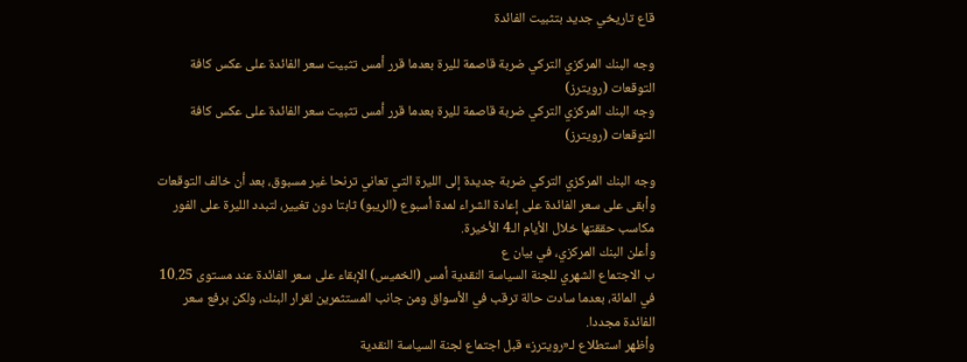قاع تاريخي جديد بتثبيت الفائدة

وجه البنك المركزي التركي ضربة قاصمة لليرة بعدما قرر أمس تثبيت سعر الفائدة على عكس كافة التوقعات (رويترز)
وجه البنك المركزي التركي ضربة قاصمة لليرة بعدما قرر أمس تثبيت سعر الفائدة على عكس كافة التوقعات (رويترز)

وجه البنك المركزي التركي ضربة جديدة إلى الليرة التي تعاني ترنحا غير مسبوق، بعد أن خالف التوقعات وأبقى على سعر الفائدة على إعادة الشراء لمدة أسبوع (الريبو) ثابتا دون تغيير، لتبدد الليرة على الفور مكاسب حققتها خلال الأيام الـ4 الأخيرة.
وأعلن البنك المركزي، في بيان ع
ب الاجتماع الشهري للجنة السياسة النقدية أمس (الخميس) الإبقاء على سعر الفائدة عند مستوى 10.25 في المائة، بعدما سادت حالة ترقب في الأسواق ومن جانب المستثمرين لقرار البنك، ولكن برفع سعر الفائدة مجددا.
وأظهر استطلاع لـ«رويترز» قبل اجتماع لجنة السياسة النقدية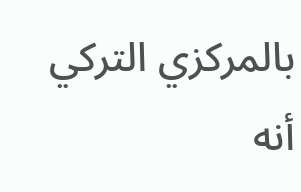بالمركزي التركي أنه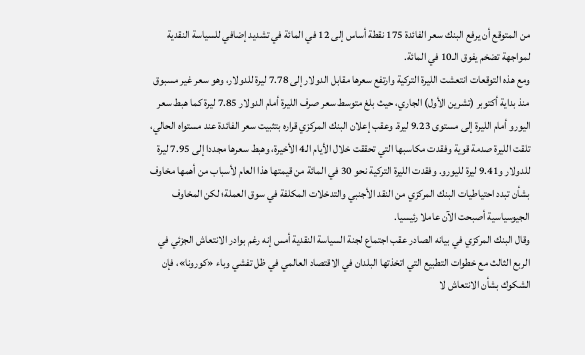من المتوقع أن يرفع البنك سعر الفائدة 175 نقطة أساس إلى 12 في المائة في تشديد إضافي للسياسة النقدية لمواجهة تضخم يفوق الـ10 في المائة.
ومع هذه التوقعات انتعشت الليرة التركية وارتفع سعرها مقابل الدولار إلى 7.78 ليرة للدولار، وهو سعر غير مسبوق منذ بداية أكتوبر (تشرين الأول) الجاري، حيث بلغ متوسط سعر صرف الليرة أمام الدولار 7.85 ليرة كما هبط سعر اليورو أمام الليرة إلى مستوى 9.23 ليرة. وعقب إعلان البنك المركزي قراره بتثبيت سعر الفائدة عند مستواه الحالي، تلقت الليرة صدمة قوية وفقدت مكاسبها التي تحققت خلال الأيام الـ4 الأخيرة، وهبط سعرها مجددا إلى 7.95 ليرة للدولار و9.41 ليرة لليورو. وفقدت الليرة التركية نحو 30 في المائة من قيمتها هذا العام لأسباب من أهمها مخاوف بشأن تبدد احتياطيات البنك المركزي من النقد الأجنبي والتدخلات المكلفة في سوق العملة؛ لكن المخاوف الجيوسياسية أصبحت الآن عاملا رئيسيا.
وقال البنك المركزي في بيانه الصادر عقب اجتماع لجنة السياسة النقدية أمس إنه رغم بوادر الانتعاش الجزئي في الربع الثالث مع خطوات التطبيع التي اتخذتها البلدان في الاقتصاد العالمي في ظل تفشي وباء «كورونا»، فإن الشكوك بشأن الانتعاش لا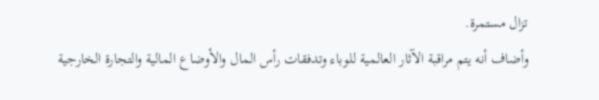تزال مستمرة.
وأضاف أنه يتم مراقبة الآثار العالمية للوباء وتدفقات رأس المال والأوضاع المالية والتجارة الخارجية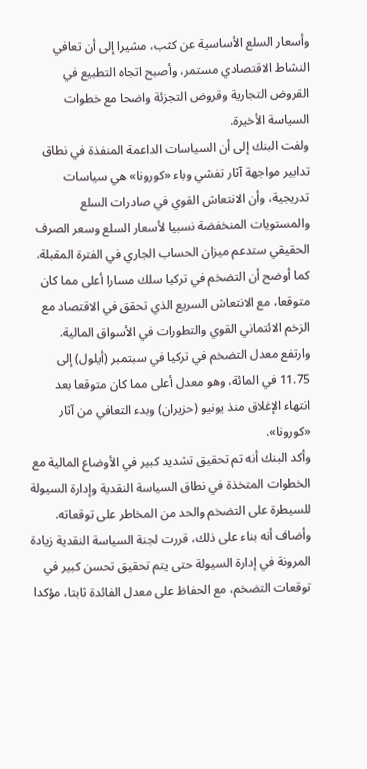وأسعار السلع الأساسية عن كثب، مشيرا إلى أن تعافي النشاط الاقتصادي مستمر، وأصبح اتجاه التطبيع في القروض التجارية وقروض التجزئة واضحا مع خطوات السياسة الأخيرة.
ولفت البنك إلى أن السياسات الداعمة المنفذة في نطاق تدابير مواجهة آثار تفشي وباء «كورونا» هي سياسات تدريجية، وأن الانتعاش القوي في صادرات السلع والمستويات المنخفضة نسبيا لأسعار السلع وسعر الصرف الحقيقي ستدعم ميزان الحساب الجاري في الفترة المقبلة. كما أوضح أن التضخم في تركيا سلك مسارا أعلى مما كان متوقعا، مع الانتعاش السريع الذي تحقق في الاقتصاد مع الزخم الائتماني القوي والتطورات في الأسواق المالية.
وارتفع معدل التضخم في تركيا في سبتمبر (أيلول) إلى 11.75 في المائة، وهو معدل أعلى مما كان متوقعا بعد انتهاء الإغلاق منذ يونيو (حزيران) وبدء التعافي من آثار «كورونا».
وأكد البنك أنه تم تحقيق تشديد كبير في الأوضاع المالية مع الخطوات المتخذة في نطاق السياسة النقدية وإدارة السيولة للسيطرة على التضخم والحد من المخاطر على توقعاته. وأضاف أنه بناء على ذلك، قررت لجنة السياسة النقدية زيادة المرونة في إدارة السيولة حتى يتم تحقيق تحسن كبير في توقعات التضخم، مع الحفاظ على معدل الفائدة ثابتا، مؤكدا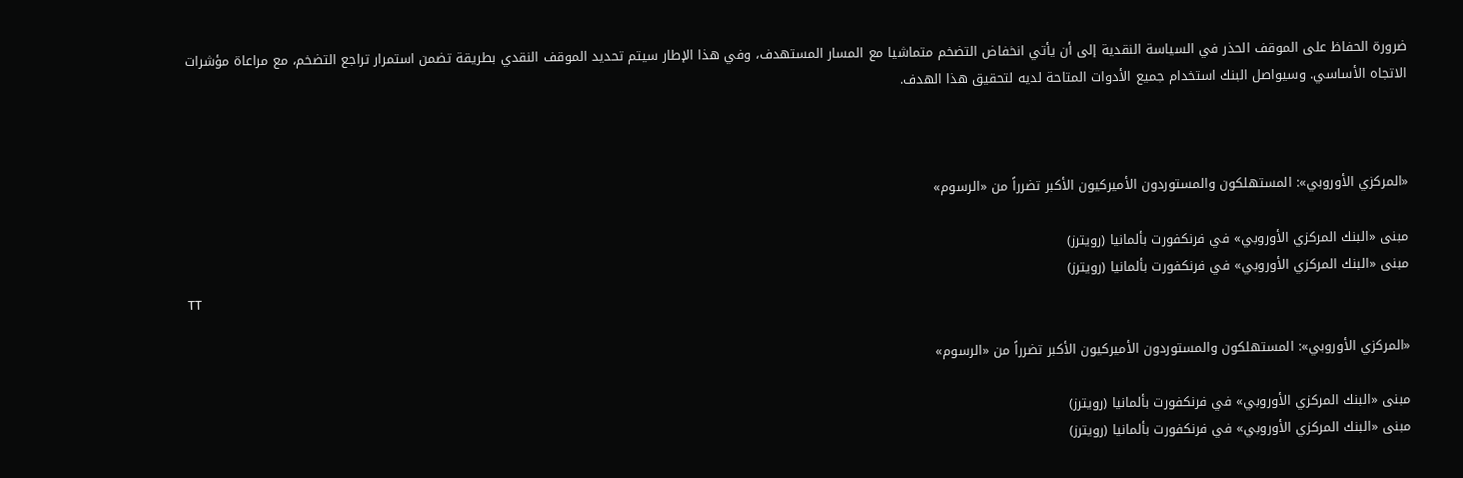ضرورة الحفاظ على الموقف الحذر في السياسة النقدية إلى أن يأتي انخفاض التضخم متماشيا مع المسار المستهدف، وفي هذا الإطار سيتم تحديد الموقف النقدي بطريقة تضمن استمرار تراجع التضخم، مع مراعاة مؤشرات الاتجاه الأساسي. وسيواصل البنك استخدام جميع الأدوات المتاحة لديه لتحقيق هذا الهدف.



«المركزي الأوروبي»: المستهلكون والمستوردون الأميركيون الأكبر تضرراً من «الرسوم»

مبنى «البنك المركزي الأوروبي» في فرنكفورت بألمانيا (رويترز)
مبنى «البنك المركزي الأوروبي» في فرنكفورت بألمانيا (رويترز)
TT

«المركزي الأوروبي»: المستهلكون والمستوردون الأميركيون الأكبر تضرراً من «الرسوم»

مبنى «البنك المركزي الأوروبي» في فرنكفورت بألمانيا (رويترز)
مبنى «البنك المركزي الأوروبي» في فرنكفورت بألمانيا (رويترز)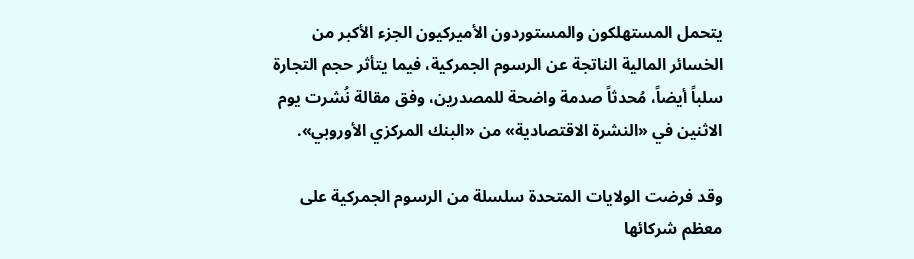يتحمل المستهلكون والمستوردون الأميركيون الجزء الأكبر من الخسائر المالية الناتجة عن الرسوم الجمركية، فيما يتأثر حجم التجارة سلباً أيضاً، مُحدثاً صدمة واضحة للمصدرين، وفق مقالة نُشرت يوم الاثنين في «النشرة الاقتصادية» من «البنك المركزي الأوروبي».

وقد فرضت الولايات المتحدة سلسلة من الرسوم الجمركية على معظم شركائها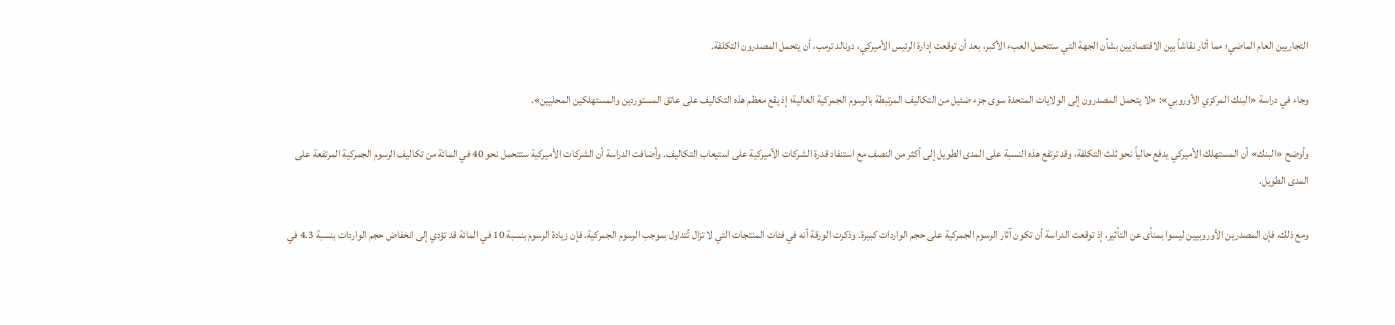التجاريين العام الماضي؛ مما أثار نقاشاً بين الاقتصاديين بشأن الجهة التي ستتحمل العبء الأكبر، بعد أن توقعت إدارة الرئيس الأميركي، دونالد ترمب، أن يتحمل المصدرون التكلفة.

وجاء في دراسة «البنك المركزي الأوروبي»: «لا يتحمل المصدرون إلى الولايات المتحدة سوى جزء ضئيل من التكاليف المرتبطة بالرسوم الجمركية العالية؛ إذ يقع معظم هذه التكاليف على عاتق المستوردين والمستهلكين المحليين».

وأوضح «البنك» أن المستهلك الأميركي يدفع حالياً نحو ثلث التكلفة، وقد ترتفع هذه النسبة على المدى الطويل إلى أكثر من النصف مع استنفاد قدرة الشركات الأميركية على استيعاب التكاليف. وأضافت الدراسة أن الشركات الأميركية ستتحمل نحو 40 في المائة من تكاليف الرسوم الجمركية المرتفعة على المدى الطويل.

ومع ذلك، فإن المصدرين الأوروبيين ليسوا بمنأى عن التأثير، إذ توقعت الدراسة أن تكون آثار الرسوم الجمركية على حجم الواردات كبيرة. وذكرت الورقة أنه في فئات المنتجات التي لا تزال تُتداول بموجب الرسوم الجمركية، فإن زيادة الرسوم بنسبة 10 في المائة قد تؤدي إلى انخفاض حجم الواردات بنسبة 4.3 في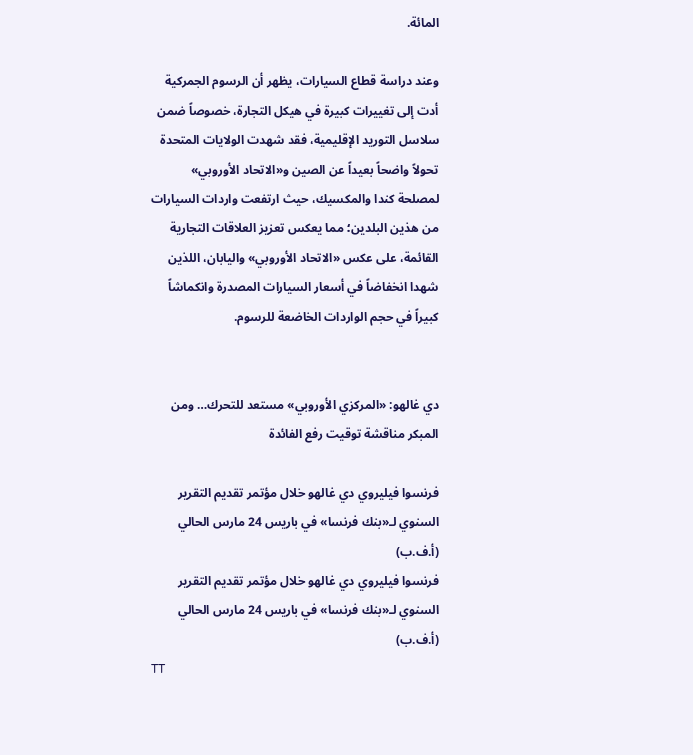المائة.

وعند دراسة قطاع السيارات، يظهر أن الرسوم الجمركية أدت إلى تغييرات كبيرة في هيكل التجارة، خصوصاً ضمن سلاسل التوريد الإقليمية، فقد شهدت الولايات المتحدة تحولاً واضحاً بعيداً عن الصين و«الاتحاد الأوروبي» لمصلحة كندا والمكسيك، حيث ارتفعت واردات السيارات من هذين البلدين؛ مما يعكس تعزيز العلاقات التجارية القائمة، على عكس «الاتحاد الأوروبي» واليابان، اللذين شهدا انخفاضاً في أسعار السيارات المصدرة وانكماشاً كبيراً في حجم الواردات الخاضعة للرسوم.


دي غالهو: «المركزي الأوروبي» مستعد للتحرك… ومن المبكر مناقشة توقيت رفع الفائدة

فرنسوا فيليروي دي غالهو خلال مؤتمر تقديم التقرير السنوي لـ«بنك فرنسا» في باريس 24 مارس الحالي (أ.ف.ب)
فرنسوا فيليروي دي غالهو خلال مؤتمر تقديم التقرير السنوي لـ«بنك فرنسا» في باريس 24 مارس الحالي (أ.ف.ب)
TT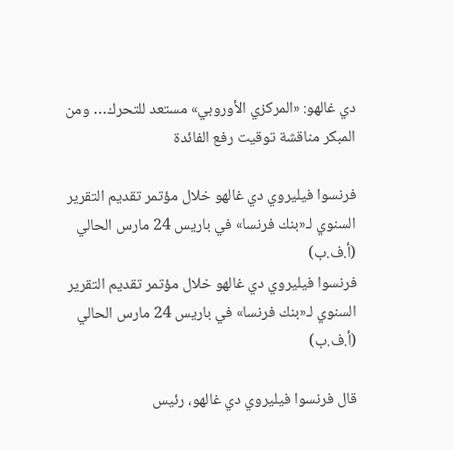دي غالهو: «المركزي الأوروبي» مستعد للتحرك… ومن المبكر مناقشة توقيت رفع الفائدة

فرنسوا فيليروي دي غالهو خلال مؤتمر تقديم التقرير السنوي لـ«بنك فرنسا» في باريس 24 مارس الحالي (أ.ف.ب)
فرنسوا فيليروي دي غالهو خلال مؤتمر تقديم التقرير السنوي لـ«بنك فرنسا» في باريس 24 مارس الحالي (أ.ف.ب)

قال فرنسوا فيليروي دي غالهو، رئيس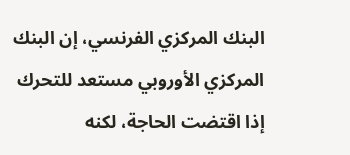البنك المركزي الفرنسي، إن البنك المركزي الأوروبي مستعد للتحرك إذا اقتضت الحاجة، لكنه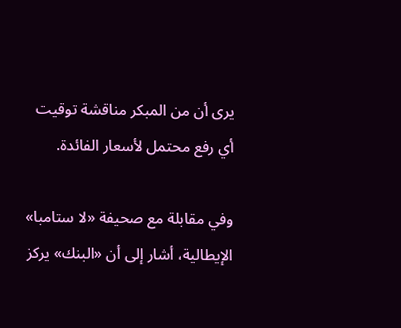يرى أن من المبكر مناقشة توقيت أي رفع محتمل لأسعار الفائدة.

وفي مقابلة مع صحيفة «لا ستامبا» الإيطالية، أشار إلى أن «البنك» يركز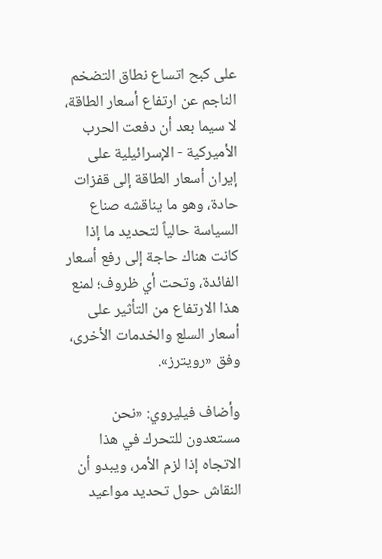على كبح اتساع نطاق التضخم الناجم عن ارتفاع أسعار الطاقة، لا سيما بعد أن دفعت الحرب الأميركية - الإسرائيلية على إيران أسعار الطاقة إلى قفزات حادة، وهو ما يناقشه صناع السياسة حالياً لتحديد ما إذا كانت هناك حاجة إلى رفع أسعار الفائدة، وتحت أي ظروف؛ لمنع هذا الارتفاع من التأثير على أسعار السلع والخدمات الأخرى، وفق «رويترز».

وأضاف فيليروي: «نحن مستعدون للتحرك في هذا الاتجاه إذا لزم الأمر، ويبدو أن النقاش حول تحديد مواعيد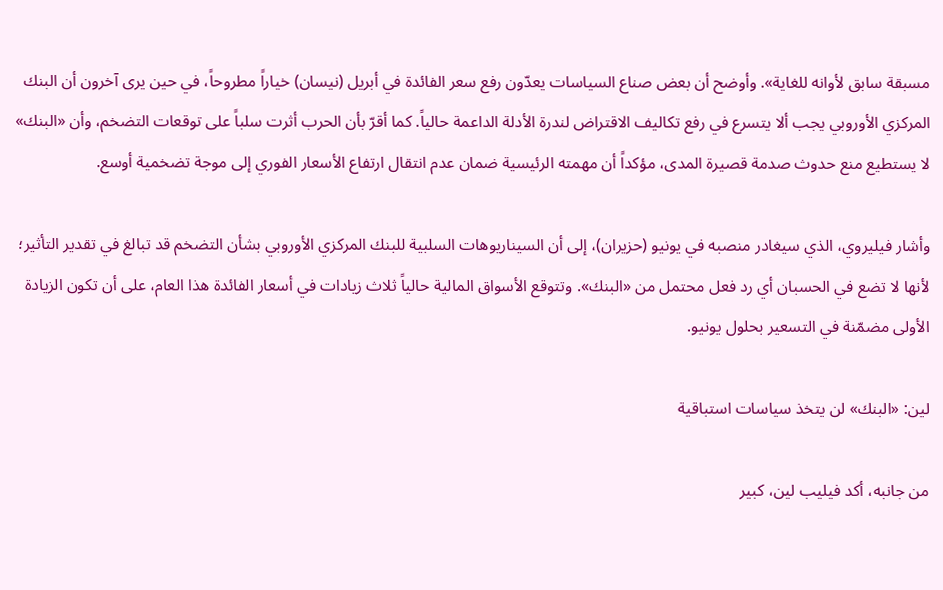مسبقة سابق لأوانه للغاية». وأوضح أن بعض صناع السياسات يعدّون رفع سعر الفائدة في أبريل (نيسان) خياراً مطروحاً، في حين يرى آخرون أن البنك المركزي الأوروبي يجب ألا يتسرع في رفع تكاليف الاقتراض لندرة الأدلة الداعمة حالياً. كما أقرّ بأن الحرب أثرت سلباً على توقعات التضخم، وأن «البنك» لا يستطيع منع حدوث صدمة قصيرة المدى، مؤكداً أن مهمته الرئيسية ضمان عدم انتقال ارتفاع الأسعار الفوري إلى موجة تضخمية أوسع.

وأشار فيليروي، الذي سيغادر منصبه في يونيو (حزيران)، إلى أن السيناريوهات السلبية للبنك المركزي الأوروبي بشأن التضخم قد تبالغ في تقدير التأثير؛ لأنها لا تضع في الحسبان أي رد فعل محتمل من «البنك». وتتوقع الأسواق المالية حالياً ثلاث زيادات في أسعار الفائدة هذا العام، على أن تكون الزيادة الأولى مضمّنة في التسعير بحلول يونيو.

لين: «البنك» لن يتخذ سياسات استباقية

من جانبه، أكد فيليب لين، كبير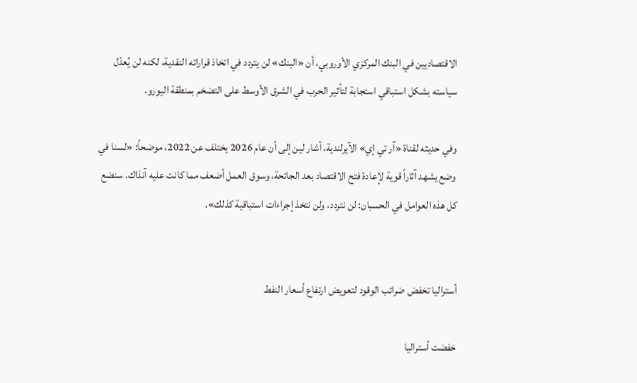الاقتصاديين في البنك المركزي الأوروبي، أن «البنك» لن يتردد في اتخاذ قراراته النقدية، لكنه لن يُعدّل سياسته بشكل استباقي استجابة لتأثير الحرب في الشرق الأوسط على التضخم بمنطقة اليورو.

وفي حديثه لقناة «آر تي إي» الآيرلندية، أشار لين إلى أن عام 2026 يختلف عن 2022، موضحاً: «لسنا في وضع يشهد آثاراً قوية لإعادة فتح الاقتصاد بعد الجائحة، وسوق العمل أضعف مما كانت عليه آنذاك. سنضع كل هذه العوامل في الحسبان: لن نتردد، ولن نتخذ إجراءات استباقية كذلك».


أستراليا تخفض ضرائب الوقود لتعويض ارتفاع أسعار النفط

خفضت أستراليا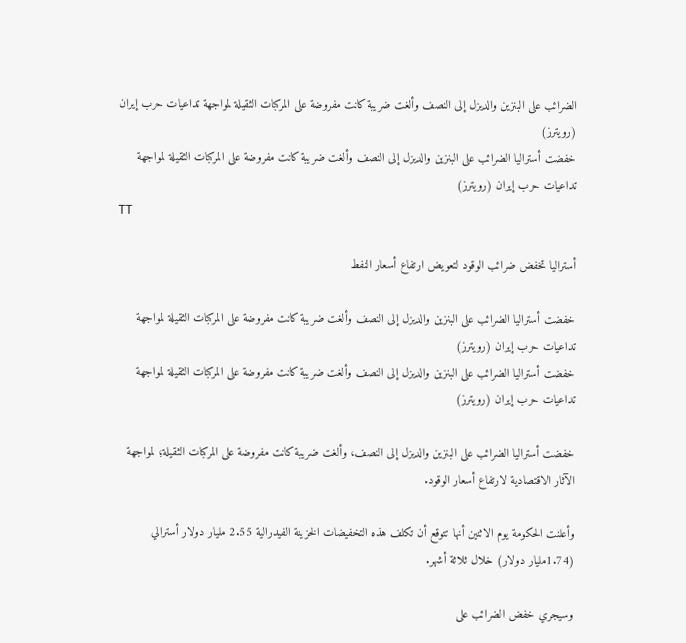الضرائب على البنزين والديزل إلى النصف وألغت ضريبة كانت مفروضة على المركبات الثقيلة لمواجهة تداعيات حرب إيران (رويترز)
خفضت أستراليا الضرائب على البنزين والديزل إلى النصف وألغت ضريبة كانت مفروضة على المركبات الثقيلة لمواجهة تداعيات حرب إيران (رويترز)
TT

أستراليا تخفض ضرائب الوقود لتعويض ارتفاع أسعار النفط

خفضت أستراليا الضرائب على البنزين والديزل إلى النصف وألغت ضريبة كانت مفروضة على المركبات الثقيلة لمواجهة تداعيات حرب إيران (رويترز)
خفضت أستراليا الضرائب على البنزين والديزل إلى النصف وألغت ضريبة كانت مفروضة على المركبات الثقيلة لمواجهة تداعيات حرب إيران (رويترز)

خفضت أستراليا الضرائب على البنزين والديزل إلى النصف، وألغت ضريبة كانت مفروضة على المركبات الثقيلة؛ لمواجهة الآثار الاقتصادية لارتفاع أسعار الوقود.

وأعلنت الحكومة يوم الاثنين أنها تتوقع أن تكلف هذه التخفيضات الخزينة الفيدرالية 2.55 مليار دولار أسترالي (1.74مليار دولار) خلال ثلاثة أشهر.

وسيجري خفض الضرائب على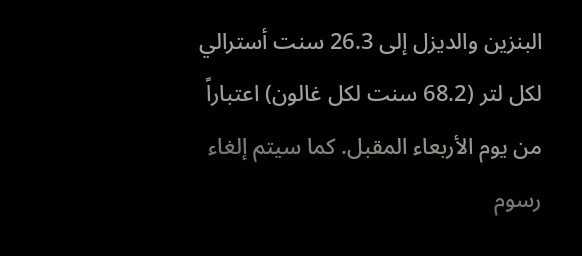البنزين والديزل إلى 26.3 سنت أسترالي لكل لتر (68.2 سنت لكل غالون) اعتباراً من يوم الأربعاء المقبل. كما سيتم إلغاء رسوم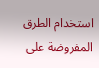استخدام الطرق المفروضة على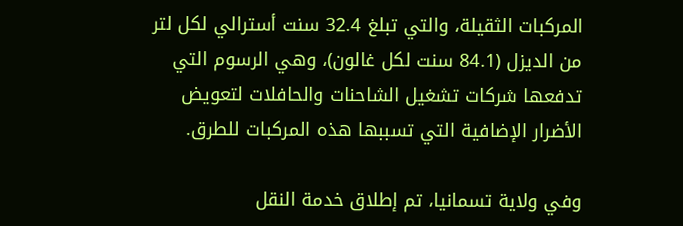المركبات الثقيلة، والتي تبلغ 32.4 سنت أسترالي لكل لتر من الديزل (84.1 سنت لكل غالون)، وهي الرسوم التي تدفعها شركات تشغيل الشاحنات والحافلات لتعويض الأضرار الإضافية التي تسببها هذه المركبات للطرق.

وفي ولاية تسمانيا، تم إطلاق خدمة النقل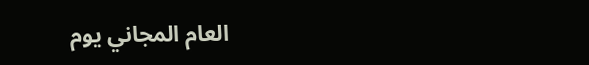العام المجاني يوم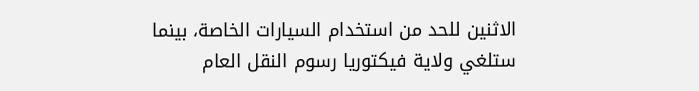الاثنين للحد من استخدام السيارات الخاصة، بينما ستلغي ولاية فيكتوريا رسوم النقل العام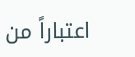اعتباراً من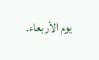يوم الأربعاء.